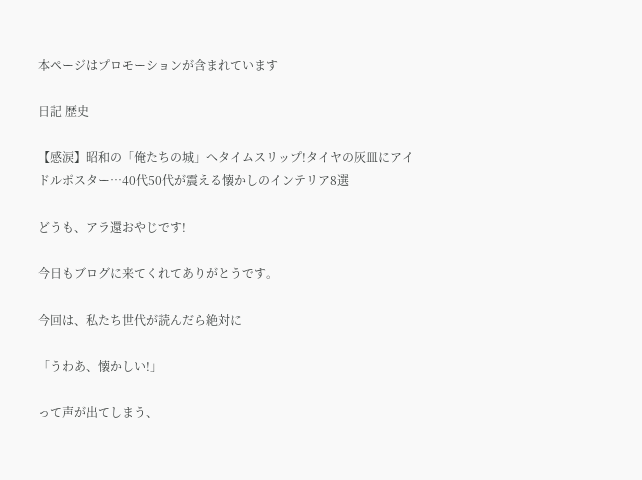本ページはプロモーションが含まれています

日記 歴史

【感涙】昭和の「俺たちの城」へタイムスリップ!タイヤの灰皿にアイドルポスター…40代50代が震える懐かしのインテリア8選

どうも、アラ還おやじです!

今日もブログに来てくれてありがとうです。

今回は、私たち世代が読んだら絶対に

「うわあ、懐かしい!」

って声が出てしまう、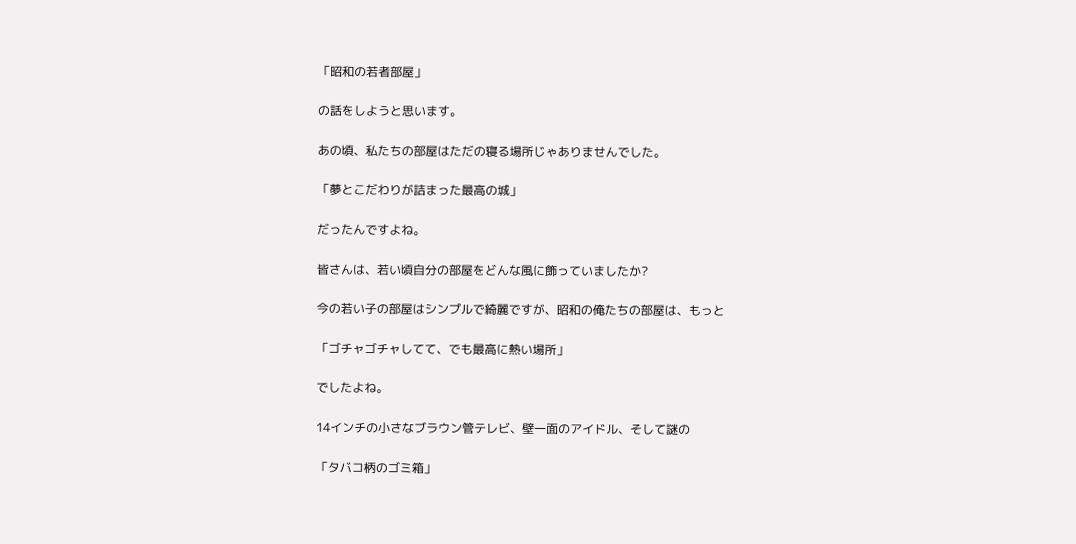「昭和の若者部屋」

の話をしようと思います。

あの頃、私たちの部屋はただの寝る場所じゃありませんでした。

「夢とこだわりが詰まった最高の城」

だったんですよね。

皆さんは、若い頃自分の部屋をどんな風に飾っていましたか?

今の若い子の部屋はシンプルで綺麗ですが、昭和の俺たちの部屋は、もっと

「ゴチャゴチャしてて、でも最高に熱い場所」

でしたよね。

14インチの小さなブラウン管テレビ、壁一面のアイドル、そして謎の

「タバコ柄のゴミ箱」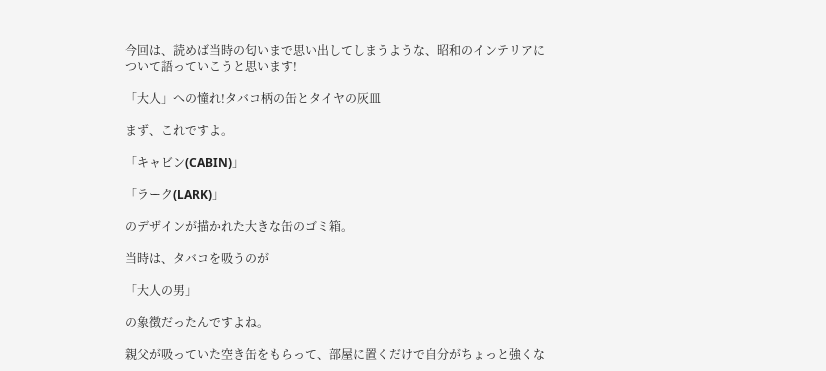今回は、読めば当時の匂いまで思い出してしまうような、昭和のインテリアについて語っていこうと思います!

「大人」への憧れ!タバコ柄の缶とタイヤの灰皿

まず、これですよ。

「キャビン(CABIN)」

「ラーク(LARK)」

のデザインが描かれた大きな缶のゴミ箱。

当時は、タバコを吸うのが

「大人の男」

の象徴だったんですよね。

親父が吸っていた空き缶をもらって、部屋に置くだけで自分がちょっと強くな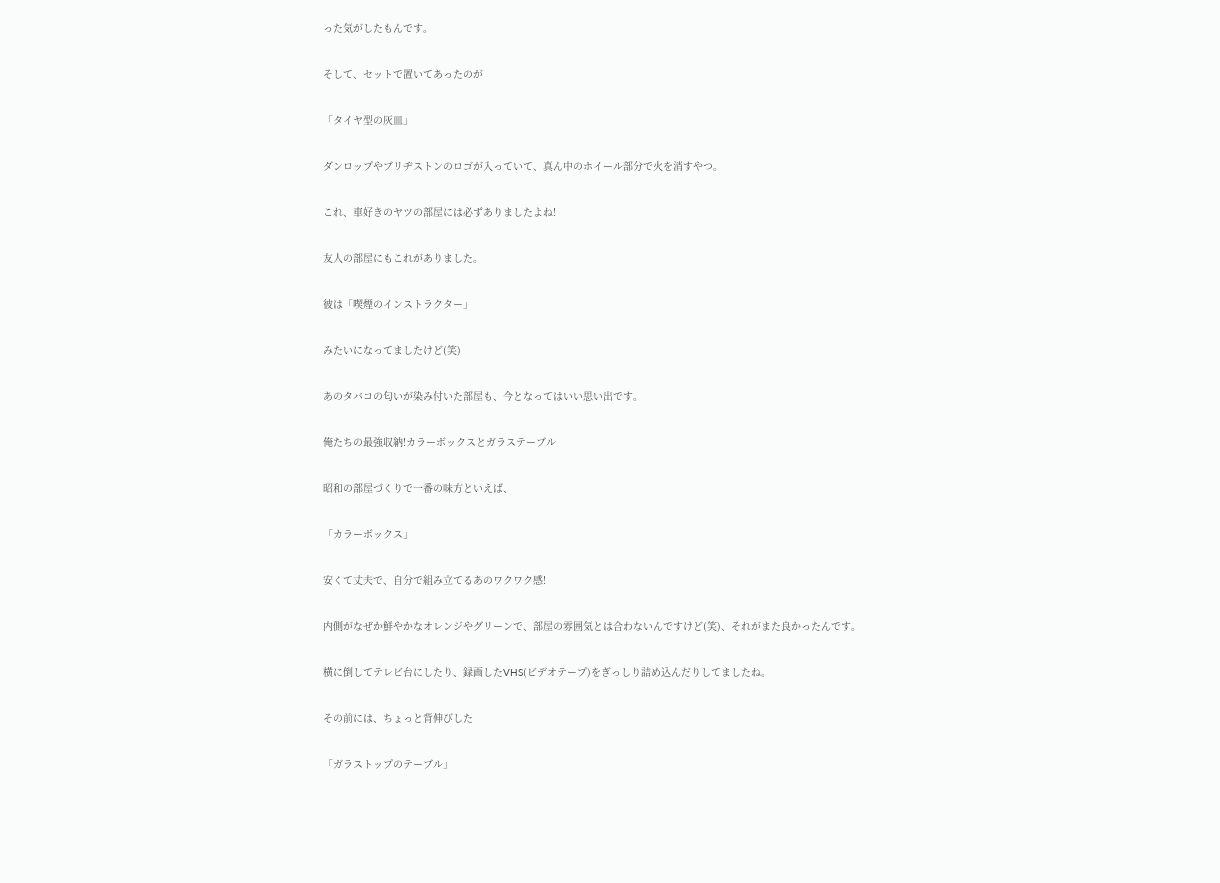った気がしたもんです。

そして、セットで置いてあったのが

「タイヤ型の灰皿」

ダンロップやブリヂストンのロゴが入っていて、真ん中のホイール部分で火を消すやつ。

これ、車好きのヤツの部屋には必ずありましたよね!

友人の部屋にもこれがありました。

彼は「喫煙のインストラクター」

みたいになってましたけど(笑)

あのタバコの匂いが染み付いた部屋も、今となってはいい思い出です。

俺たちの最強収納!カラーボックスとガラステーブル

昭和の部屋づくりで一番の味方といえば、

「カラーボックス」

安くて丈夫で、自分で組み立てるあのワクワク感!

内側がなぜか鮮やかなオレンジやグリーンで、部屋の雰囲気とは合わないんですけど(笑)、それがまた良かったんです。

横に倒してテレビ台にしたり、録画したVHS(ビデオテープ)をぎっしり詰め込んだりしてましたね。

その前には、ちょっと背伸びした

「ガラストップのテーブル」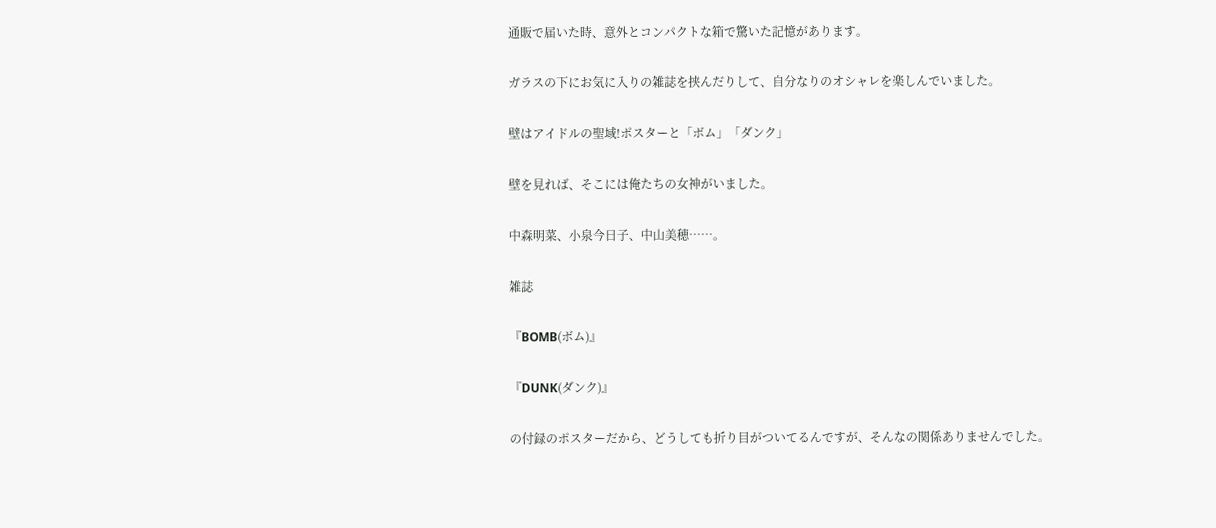通販で届いた時、意外とコンパクトな箱で驚いた記憶があります。

ガラスの下にお気に入りの雑誌を挟んだりして、自分なりのオシャレを楽しんでいました。

壁はアイドルの聖域!ポスターと「ボム」「ダンク」

壁を見れば、そこには俺たちの女神がいました。

中森明菜、小泉今日子、中山美穂……。

雑誌

『BOMB(ボム)』

『DUNK(ダンク)』

の付録のポスターだから、どうしても折り目がついてるんですが、そんなの関係ありませんでした。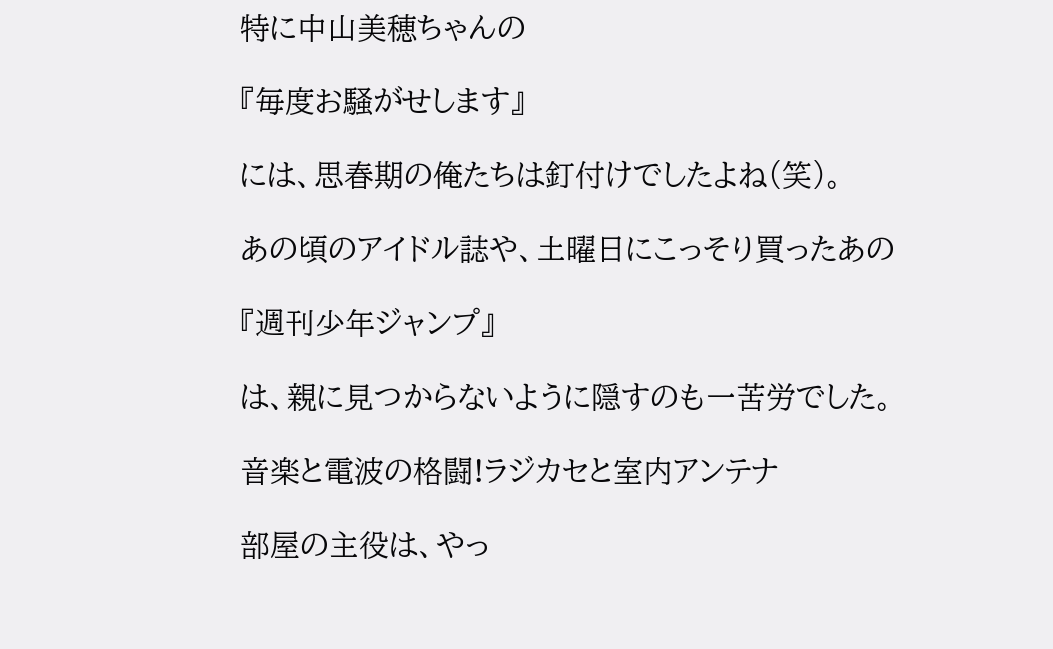特に中山美穂ちゃんの

『毎度お騒がせします』

には、思春期の俺たちは釘付けでしたよね(笑)。

あの頃のアイドル誌や、土曜日にこっそり買ったあの

『週刊少年ジャンプ』

は、親に見つからないように隠すのも一苦労でした。

音楽と電波の格闘!ラジカセと室内アンテナ

部屋の主役は、やっ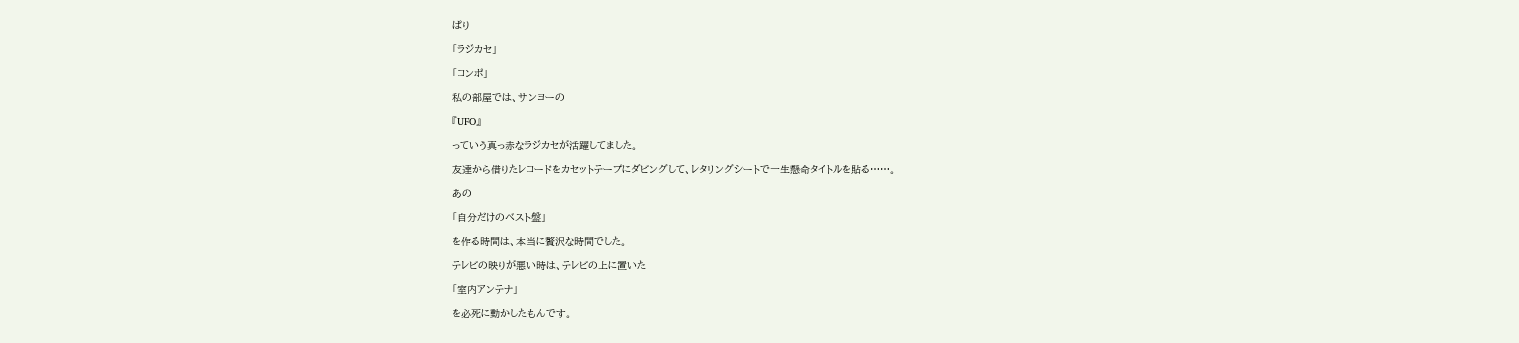ぱり

「ラジカセ」

「コンポ」

私の部屋では、サンヨーの

『UFO』

っていう真っ赤なラジカセが活躍してました。

友達から借りたレコードをカセットテープにダビングして、レタリングシートで一生懸命タイトルを貼る……。

あの

「自分だけのベスト盤」

を作る時間は、本当に贅沢な時間でした。

テレビの映りが悪い時は、テレビの上に置いた

「室内アンテナ」

を必死に動かしたもんです。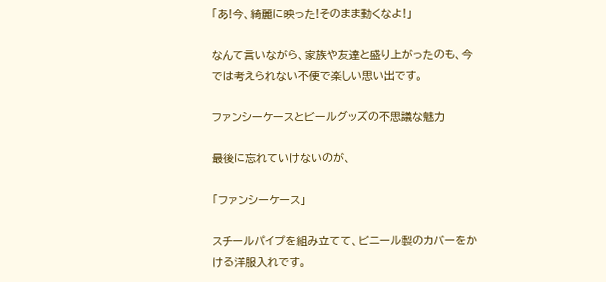「あ!今、綺麗に映った!そのまま動くなよ!」

なんて言いながら、家族や友達と盛り上がったのも、今では考えられない不便で楽しい思い出です。

ファンシーケースとビールグッズの不思議な魅力

最後に忘れていけないのが、

「ファンシーケース」

スチールパイプを組み立てて、ビニール製のカバーをかける洋服入れです。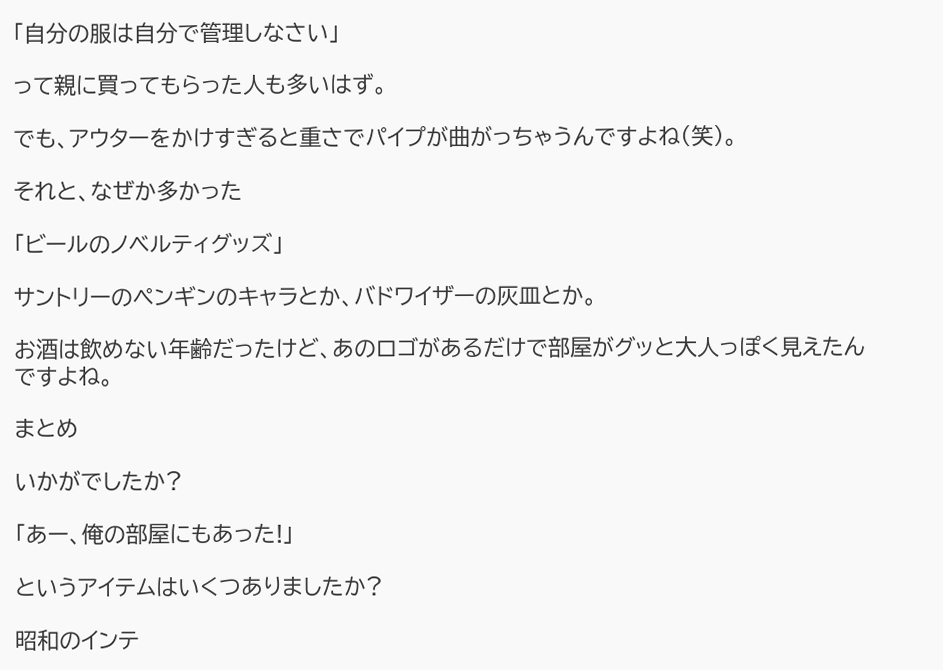「自分の服は自分で管理しなさい」

って親に買ってもらった人も多いはず。

でも、アウターをかけすぎると重さでパイプが曲がっちゃうんですよね(笑)。

それと、なぜか多かった

「ビールのノベルティグッズ」

サントリーのペンギンのキャラとか、バドワイザーの灰皿とか。

お酒は飲めない年齢だったけど、あのロゴがあるだけで部屋がグッと大人っぽく見えたんですよね。

まとめ

いかがでしたか?

「あー、俺の部屋にもあった!」

というアイテムはいくつありましたか?

昭和のインテ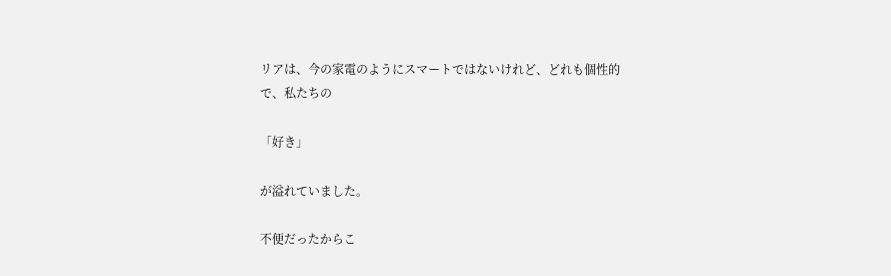リアは、今の家電のようにスマートではないけれど、どれも個性的で、私たちの

「好き」

が溢れていました。

不便だったからこ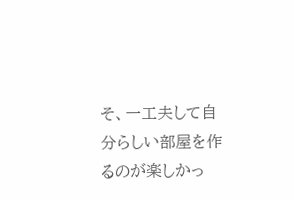そ、一工夫して自分らしい部屋を作るのが楽しかっ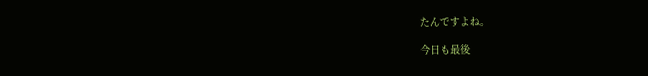たんですよね。

今日も最後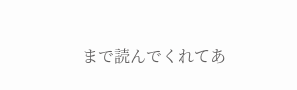まで読んでくれてあ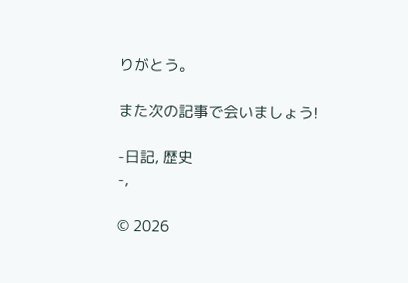りがとう。

また次の記事で会いましょう!

-日記, 歴史
-,

© 2026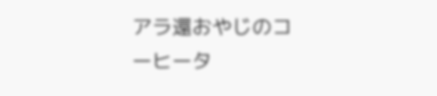アラ還おやじのコーヒータ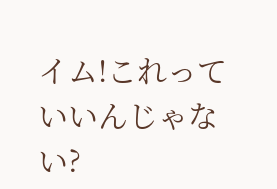イム!これっていいんじゃない?